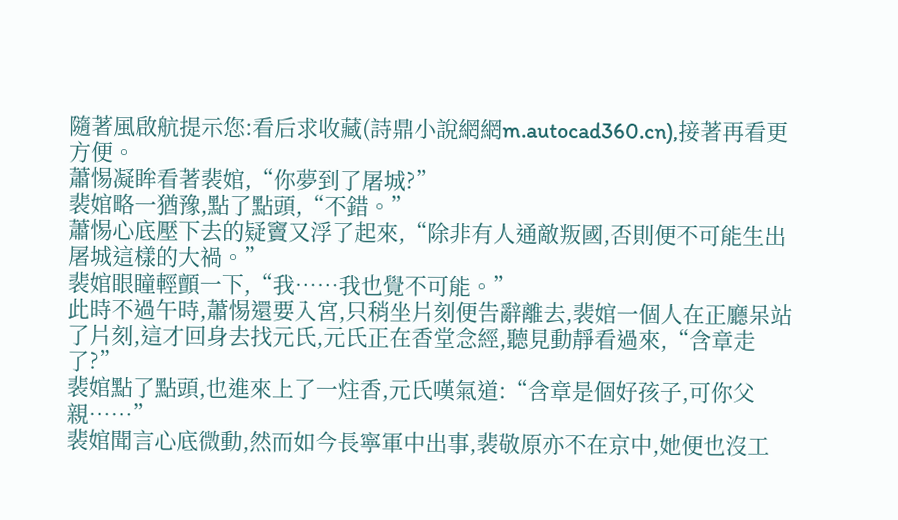隨著風啟航提示您:看后求收藏(詩鼎小說網網m.autocad360.cn),接著再看更方便。
蕭惕凝眸看著裴婠,“你夢到了屠城?”
裴婠略一猶豫,點了點頭,“不錯。”
蕭惕心底壓下去的疑竇又浮了起來,“除非有人通敵叛國,否則便不可能生出屠城這樣的大禍。”
裴婠眼瞳輕顫一下,“我……我也覺不可能。”
此時不過午時,蕭惕還要入宮,只稍坐片刻便告辭離去,裴婠一個人在正廳呆站了片刻,這才回身去找元氏,元氏正在香堂念經,聽見動靜看過來,“含章走了?”
裴婠點了點頭,也進來上了一炷香,元氏嘆氣道:“含章是個好孩子,可你父親……”
裴婠聞言心底微動,然而如今長寧軍中出事,裴敬原亦不在京中,她便也沒工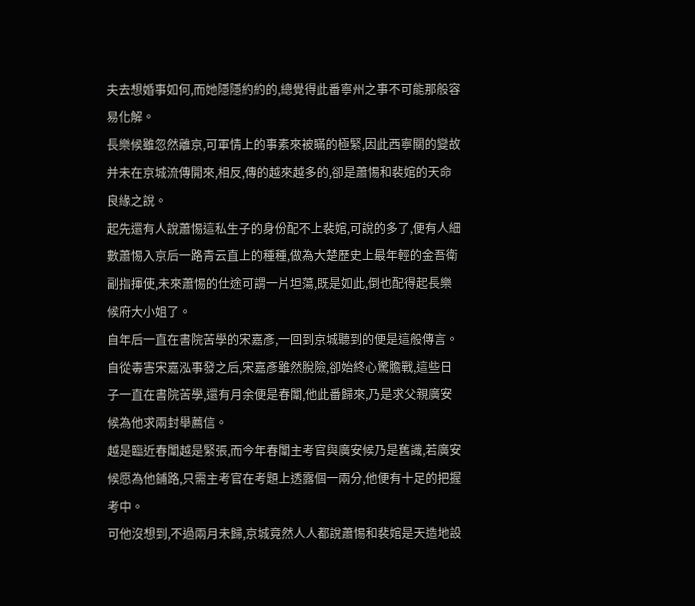夫去想婚事如何,而她隱隱約約的,總覺得此番寧州之事不可能那般容易化解。
長樂候雖忽然離京,可軍情上的事素來被瞞的極緊,因此西寧關的變故并未在京城流傳開來,相反,傳的越來越多的,卻是蕭惕和裴婠的天命良緣之說。
起先還有人說蕭惕這私生子的身份配不上裴婠,可說的多了,便有人細數蕭惕入京后一路青云直上的種種,做為大楚歷史上最年輕的金吾衛副指揮使,未來蕭惕的仕途可謂一片坦蕩,既是如此,倒也配得起長樂候府大小姐了。
自年后一直在書院苦學的宋嘉彥,一回到京城聽到的便是這般傳言。
自從毒害宋嘉泓事發之后,宋嘉彥雖然脫險,卻始終心驚膽戰,這些日子一直在書院苦學,還有月余便是春闈,他此番歸來,乃是求父親廣安候為他求兩封舉薦信。
越是臨近春闈越是緊張,而今年春闈主考官與廣安候乃是舊識,若廣安候愿為他鋪路,只需主考官在考題上透露個一兩分,他便有十足的把握考中。
可他沒想到,不過兩月未歸,京城竟然人人都說蕭惕和裴婠是天造地設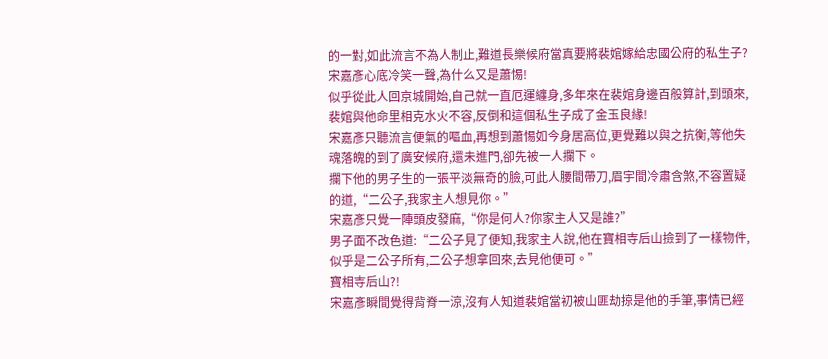的一對,如此流言不為人制止,難道長樂候府當真要將裴婠嫁給忠國公府的私生子?
宋嘉彥心底冷笑一聲,為什么又是蕭惕!
似乎從此人回京城開始,自己就一直厄運纏身,多年來在裴婠身邊百般算計,到頭來,裴婠與他命里相克水火不容,反倒和這個私生子成了金玉良緣!
宋嘉彥只聽流言便氣的嘔血,再想到蕭惕如今身居高位,更覺難以與之抗衡,等他失魂落魄的到了廣安候府,還未進門,卻先被一人攔下。
攔下他的男子生的一張平淡無奇的臉,可此人腰間帶刀,眉宇間冷肅含煞,不容置疑的道,“二公子,我家主人想見你。”
宋嘉彥只覺一陣頭皮發麻,“你是何人?你家主人又是誰?”
男子面不改色道:“二公子見了便知,我家主人說,他在寶相寺后山撿到了一樣物件,似乎是二公子所有,二公子想拿回來,去見他便可。”
寶相寺后山?!
宋嘉彥瞬間覺得背脊一涼,沒有人知道裴婠當初被山匪劫掠是他的手筆,事情已經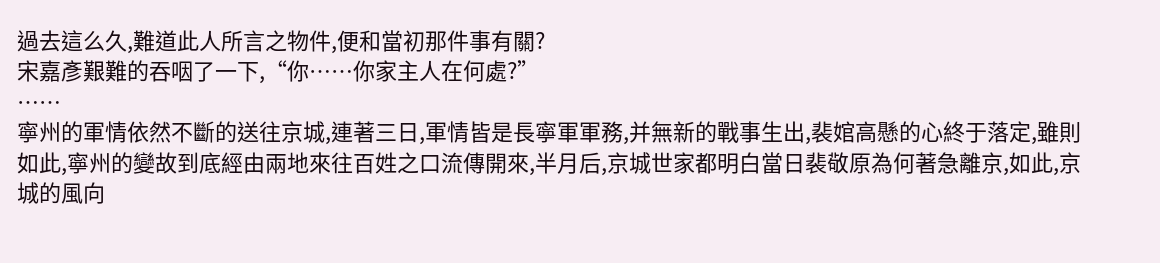過去這么久,難道此人所言之物件,便和當初那件事有關?
宋嘉彥艱難的吞咽了一下,“你……你家主人在何處?”
……
寧州的軍情依然不斷的送往京城,連著三日,軍情皆是長寧軍軍務,并無新的戰事生出,裴婠高懸的心終于落定,雖則如此,寧州的變故到底經由兩地來往百姓之口流傳開來,半月后,京城世家都明白當日裴敬原為何著急離京,如此,京城的風向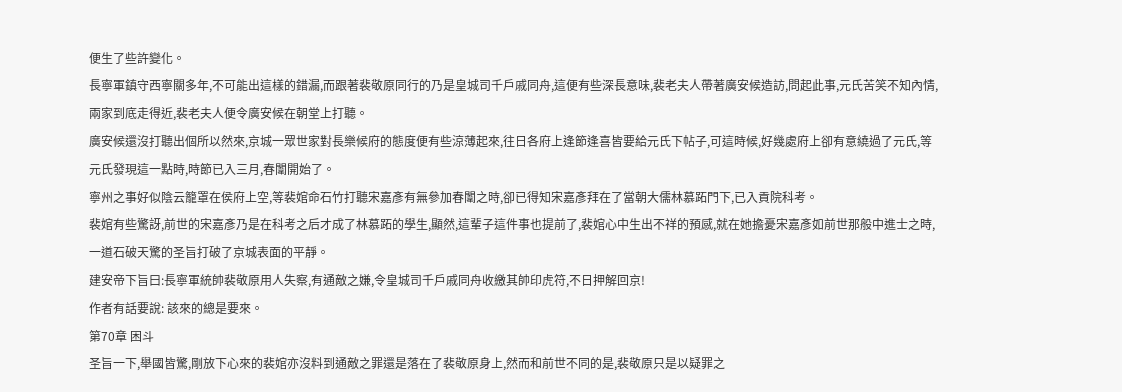便生了些許變化。
長寧軍鎮守西寧關多年,不可能出這樣的錯漏,而跟著裴敬原同行的乃是皇城司千戶戚同舟,這便有些深長意味,裴老夫人帶著廣安候造訪,問起此事,元氏苦笑不知內情,兩家到底走得近,裴老夫人便令廣安候在朝堂上打聽。
廣安候還沒打聽出個所以然來,京城一眾世家對長樂候府的態度便有些涼薄起來,往日各府上逢節逢喜皆要給元氏下帖子,可這時候,好幾處府上卻有意繞過了元氏,等元氏發現這一點時,時節已入三月,春闈開始了。
寧州之事好似陰云籠罩在侯府上空,等裴婠命石竹打聽宋嘉彥有無參加春闈之時,卻已得知宋嘉彥拜在了當朝大儒林慕跖門下,已入貢院科考。
裴婠有些驚訝,前世的宋嘉彥乃是在科考之后才成了林慕跖的學生,顯然,這輩子這件事也提前了,裴婠心中生出不祥的預感,就在她擔憂宋嘉彥如前世那般中進士之時,一道石破天驚的圣旨打破了京城表面的平靜。
建安帝下旨曰:長寧軍統帥裴敬原用人失察,有通敵之嫌,令皇城司千戶戚同舟收繳其帥印虎符,不日押解回京!
作者有話要說: 該來的總是要來。
第70章 困斗
圣旨一下,舉國皆驚,剛放下心來的裴婠亦沒料到通敵之罪還是落在了裴敬原身上,然而和前世不同的是,裴敬原只是以疑罪之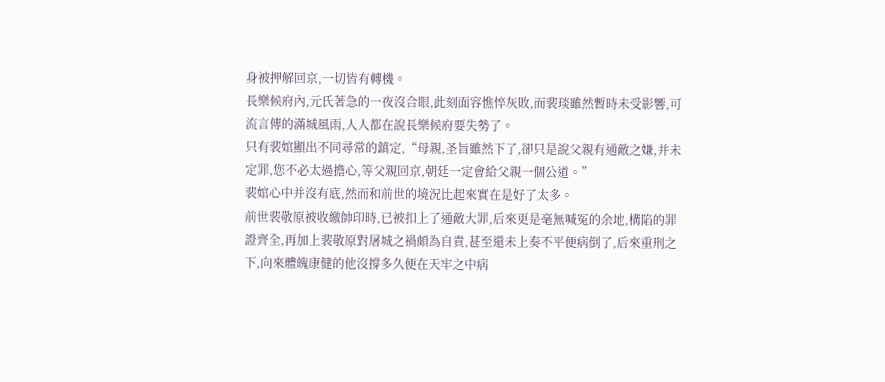身被押解回京,一切皆有轉機。
長樂候府內,元氏著急的一夜沒合眼,此刻面容憔悴灰敗,而裴琰雖然暫時未受影響,可流言傳的滿城風雨,人人都在說長樂候府要失勢了。
只有裴婠顯出不同尋常的鎮定,“母親,圣旨雖然下了,卻只是說父親有通敵之嫌,并未定罪,您不必太過擔心,等父親回京,朝廷一定會給父親一個公道。”
裴婠心中并沒有底,然而和前世的境況比起來實在是好了太多。
前世裴敬原被收繳帥印時,已被扣上了通敵大罪,后來更是毫無喊冤的余地,構陷的罪證齊全,再加上裴敬原對屠城之禍頗為自責,甚至還未上奏不平便病倒了,后來重刑之下,向來體魄康健的他沒撐多久便在天牢之中病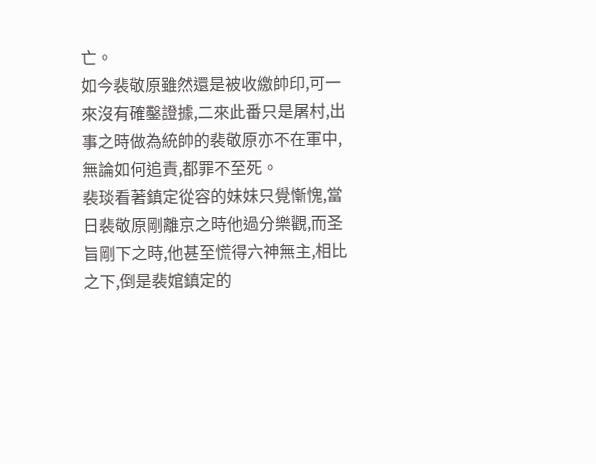亡。
如今裴敬原雖然還是被收繳帥印,可一來沒有確鑿證據,二來此番只是屠村,出事之時做為統帥的裴敬原亦不在軍中,無論如何追責,都罪不至死。
裴琰看著鎮定從容的妹妹只覺慚愧,當日裴敬原剛離京之時他過分樂觀,而圣旨剛下之時,他甚至慌得六神無主,相比之下,倒是裴婠鎮定的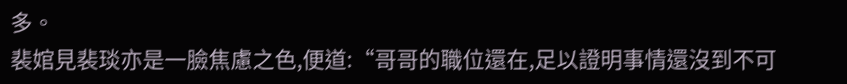多。
裴婠見裴琰亦是一臉焦慮之色,便道:“哥哥的職位還在,足以證明事情還沒到不可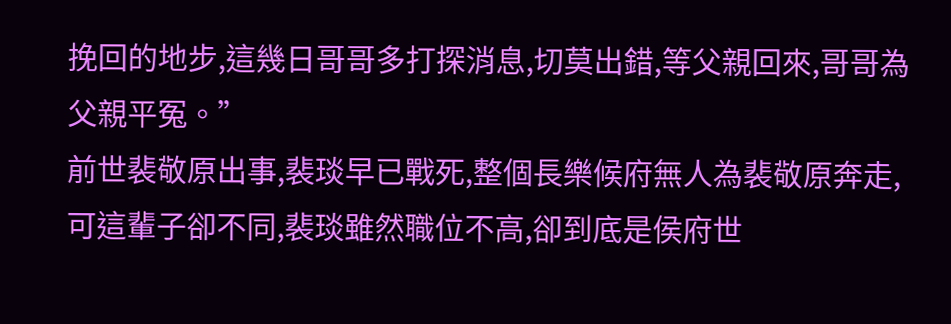挽回的地步,這幾日哥哥多打探消息,切莫出錯,等父親回來,哥哥為父親平冤。”
前世裴敬原出事,裴琰早已戰死,整個長樂候府無人為裴敬原奔走,可這輩子卻不同,裴琰雖然職位不高,卻到底是侯府世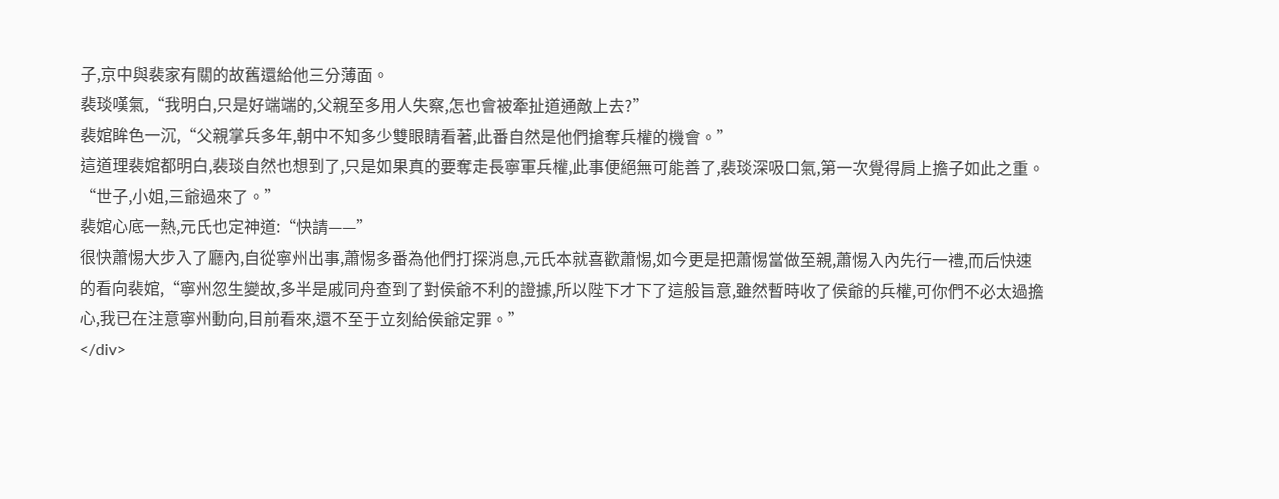子,京中與裴家有關的故舊還給他三分薄面。
裴琰嘆氣,“我明白,只是好端端的,父親至多用人失察,怎也會被牽扯道通敵上去?”
裴婠眸色一沉,“父親掌兵多年,朝中不知多少雙眼睛看著,此番自然是他們搶奪兵權的機會。”
這道理裴婠都明白,裴琰自然也想到了,只是如果真的要奪走長寧軍兵權,此事便絕無可能善了,裴琰深吸口氣,第一次覺得肩上擔子如此之重。
“世子,小姐,三爺過來了。”
裴婠心底一熱,元氏也定神道:“快請——”
很快蕭惕大步入了廳內,自從寧州出事,蕭惕多番為他們打探消息,元氏本就喜歡蕭惕,如今更是把蕭惕當做至親,蕭惕入內先行一禮,而后快速的看向裴婠,“寧州忽生變故,多半是戚同舟查到了對侯爺不利的證據,所以陛下才下了這般旨意,雖然暫時收了侯爺的兵權,可你們不必太過擔心,我已在注意寧州動向,目前看來,還不至于立刻給侯爺定罪。”
</div>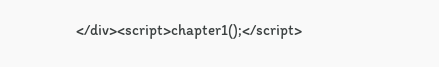</div><script>chapter1();</script>